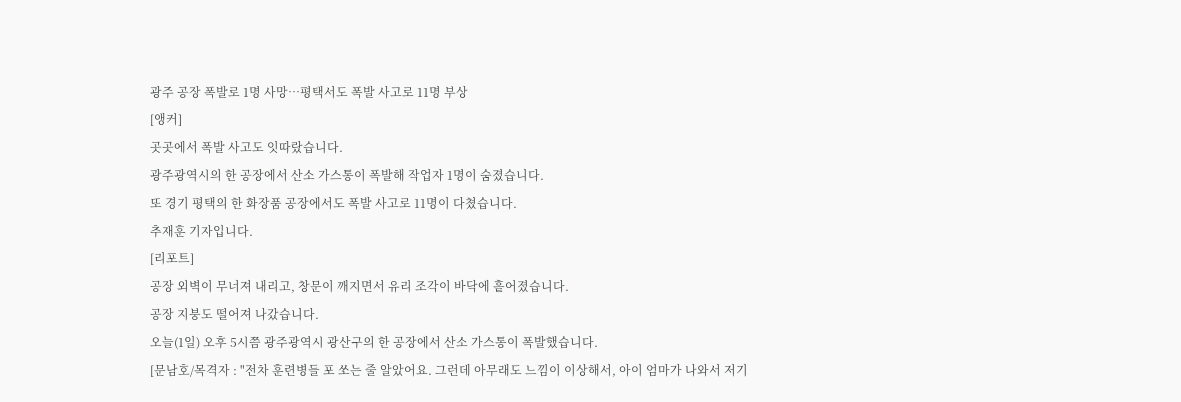광주 공장 폭발로 1명 사망…평택서도 폭발 사고로 11명 부상
[앵커]
곳곳에서 폭발 사고도 잇따랐습니다.
광주광역시의 한 공장에서 산소 가스통이 폭발해 작업자 1명이 숨졌습니다.
또 경기 평택의 한 화장품 공장에서도 폭발 사고로 11명이 다쳤습니다.
추재훈 기자입니다.
[리포트]
공장 외벽이 무너져 내리고, 창문이 깨지면서 유리 조각이 바닥에 흩어졌습니다.
공장 지붕도 떨어져 나갔습니다.
오늘(1일) 오후 5시쯤 광주광역시 광산구의 한 공장에서 산소 가스통이 폭발했습니다.
[문남호/목격자 : "전차 훈련병들 포 쏘는 줄 알았어요. 그런데 아무래도 느낌이 이상해서, 아이 엄마가 나와서 저기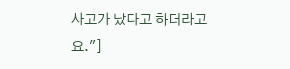사고가 났다고 하더라고요."]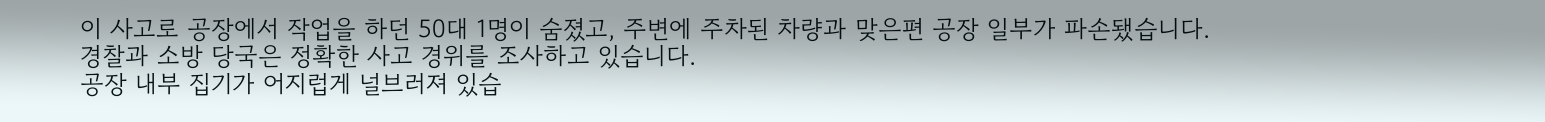이 사고로 공장에서 작업을 하던 50대 1명이 숨졌고, 주변에 주차된 차량과 맞은편 공장 일부가 파손됐습니다.
경찰과 소방 당국은 정확한 사고 경위를 조사하고 있습니다.
공장 내부 집기가 어지럽게 널브러져 있습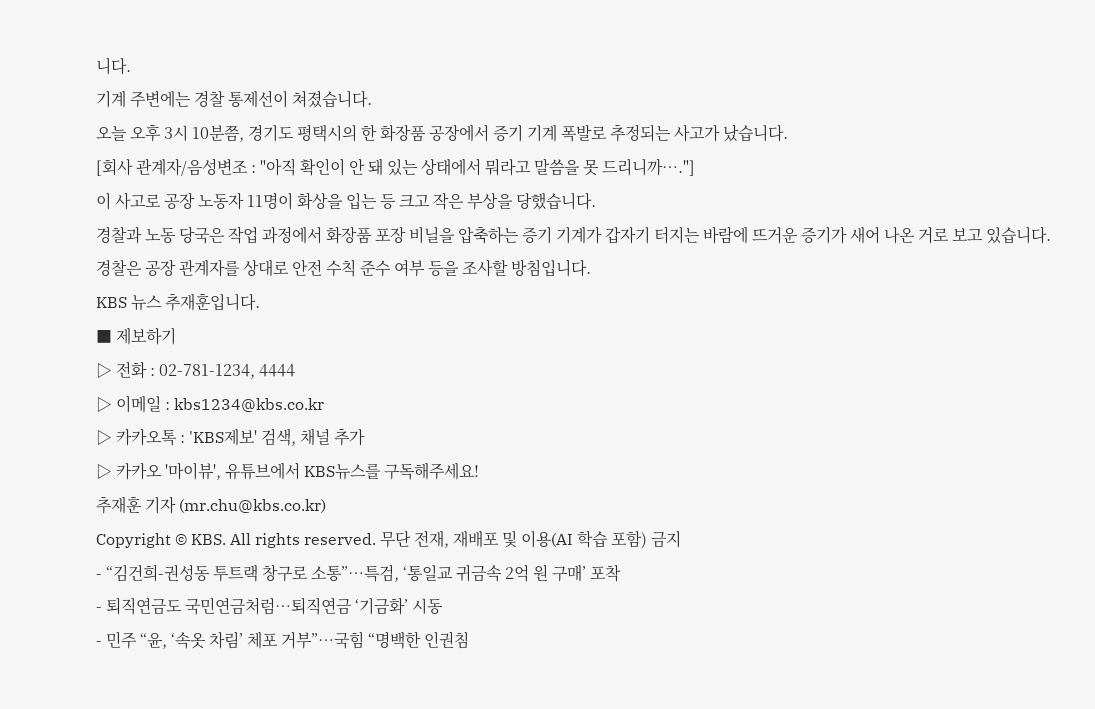니다.
기계 주변에는 경찰 통제선이 쳐졌습니다.
오늘 오후 3시 10분쯤, 경기도 평택시의 한 화장품 공장에서 증기 기계 폭발로 추정되는 사고가 났습니다.
[회사 관계자/음성변조 : "아직 확인이 안 돼 있는 상태에서 뭐라고 말씀을 못 드리니까…."]
이 사고로 공장 노동자 11명이 화상을 입는 등 크고 작은 부상을 당했습니다.
경찰과 노동 당국은 작업 과정에서 화장품 포장 비닐을 압축하는 증기 기계가 갑자기 터지는 바람에 뜨거운 증기가 새어 나온 거로 보고 있습니다.
경찰은 공장 관계자를 상대로 안전 수칙 준수 여부 등을 조사할 방침입니다.
KBS 뉴스 추재훈입니다.
■ 제보하기
▷ 전화 : 02-781-1234, 4444
▷ 이메일 : kbs1234@kbs.co.kr
▷ 카카오톡 : 'KBS제보' 검색, 채널 추가
▷ 카카오 '마이뷰', 유튜브에서 KBS뉴스를 구독해주세요!
추재훈 기자 (mr.chu@kbs.co.kr)
Copyright © KBS. All rights reserved. 무단 전재, 재배포 및 이용(AI 학습 포함) 금지
- “김건희-권성동 투트랙 창구로 소통”…특검, ‘통일교 귀금속 2억 원 구매’ 포착
- 퇴직연금도 국민연금처럼…퇴직연금 ‘기금화’ 시동
- 민주 “윤, ‘속옷 차림’ 체포 거부”…국힘 “명백한 인권침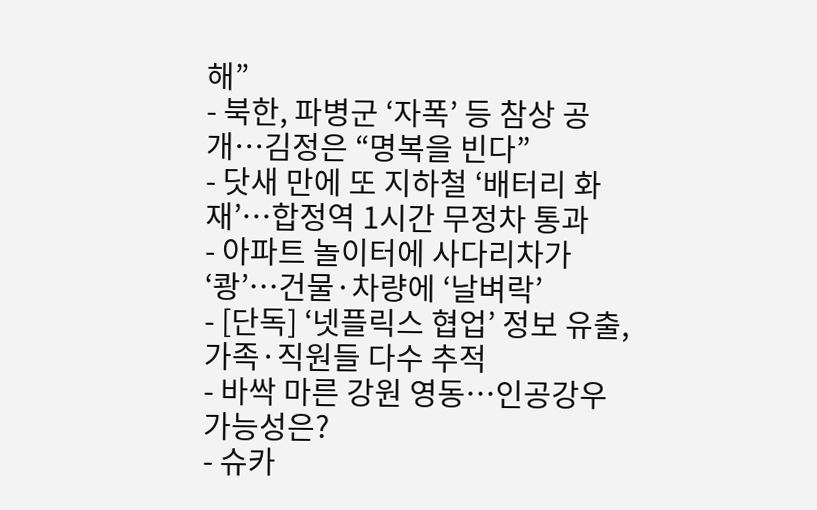해”
- 북한, 파병군 ‘자폭’ 등 참상 공개…김정은 “명복을 빈다”
- 닷새 만에 또 지하철 ‘배터리 화재’…합정역 1시간 무정차 통과
- 아파트 놀이터에 사다리차가 ‘쾅’…건물·차량에 ‘날벼락’
- [단독] ‘넷플릭스 협업’ 정보 유출, 가족·직원들 다수 추적
- 바싹 마른 강원 영동…인공강우 가능성은?
- 슈카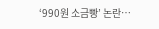‘990원 소금빵’ 논란…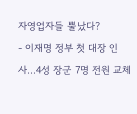자영업자들 뿔났다?
- 이재명 정부 첫 대장 인사…4성 장군 7명 전원 교체